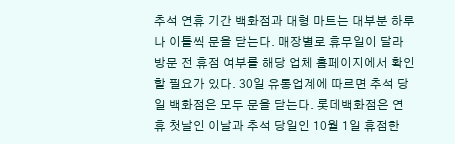추석 연휴 기간 백화점과 대형 마트는 대부분 하루나 이틀씩 문을 닫는다. 매장별로 휴무일이 달라 방문 전 휴점 여부를 해당 업체 홈페이지에서 확인할 필요가 있다. 30일 유통업계에 따르면 추석 당일 백화점은 모두 문을 닫는다. 롯데백화점은 연휴 첫날인 이날과 추석 당일인 10월 1일 휴점한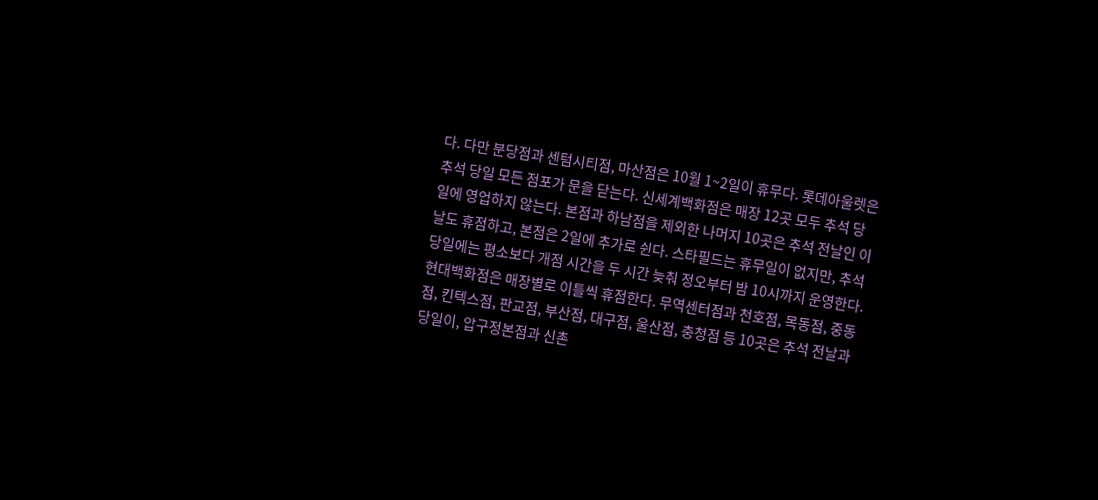다. 다만 분당점과 센텀시티점, 마산점은 10월 1~2일이 휴무다. 롯데아울렛은 추석 당일 모든 점포가 문을 닫는다. 신세계백화점은 매장 12곳 모두 추석 당일에 영업하지 않는다. 본점과 하남점을 제외한 나머지 10곳은 추석 전날인 이날도 휴점하고, 본점은 2일에 추가로 쉰다. 스타필드는 휴무일이 없지만, 추석 당일에는 평소보다 개점 시간을 두 시간 늦춰 정오부터 밤 10시까지 운영한다. 현대백화점은 매장별로 이틀씩 휴점한다. 무역센터점과 천호점, 목동점, 중동점, 킨텍스점, 판교점, 부산점, 대구점, 울산점, 충청점 등 10곳은 추석 전날과 당일이, 압구정본점과 신촌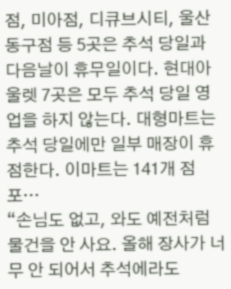점, 미아점, 디큐브시티, 울산동구점 등 5곳은 추석 당일과 다음날이 휴무일이다. 현대아울렛 7곳은 모두 추석 당일 영업을 하지 않는다. 대형마트는 추석 당일에만 일부 매장이 휴점한다. 이마트는 141개 점포…
“손님도 없고, 와도 예전처럼 물건을 안 사요. 올해 장사가 너무 안 되어서 추석에라도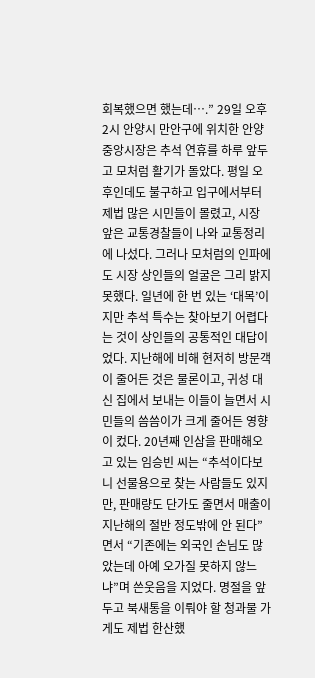회복했으면 했는데….” 29일 오후 2시 안양시 만안구에 위치한 안양중앙시장은 추석 연휴를 하루 앞두고 모처럼 활기가 돌았다. 평일 오후인데도 불구하고 입구에서부터 제법 많은 시민들이 몰렸고, 시장 앞은 교통경찰들이 나와 교통정리에 나섰다. 그러나 모처럼의 인파에도 시장 상인들의 얼굴은 그리 밝지 못했다. 일년에 한 번 있는 ‘대목’이지만 추석 특수는 찾아보기 어렵다는 것이 상인들의 공통적인 대답이었다. 지난해에 비해 현저히 방문객이 줄어든 것은 물론이고, 귀성 대신 집에서 보내는 이들이 늘면서 시민들의 씀씀이가 크게 줄어든 영향이 컸다. 20년째 인삼을 판매해오고 있는 임승빈 씨는 “추석이다보니 선물용으로 찾는 사람들도 있지만, 판매량도 단가도 줄면서 매출이 지난해의 절반 정도밖에 안 된다”면서 “기존에는 외국인 손님도 많았는데 아예 오가질 못하지 않느냐”며 쓴웃음을 지었다. 명절을 앞두고 북새통을 이뤄야 할 청과물 가게도 제법 한산했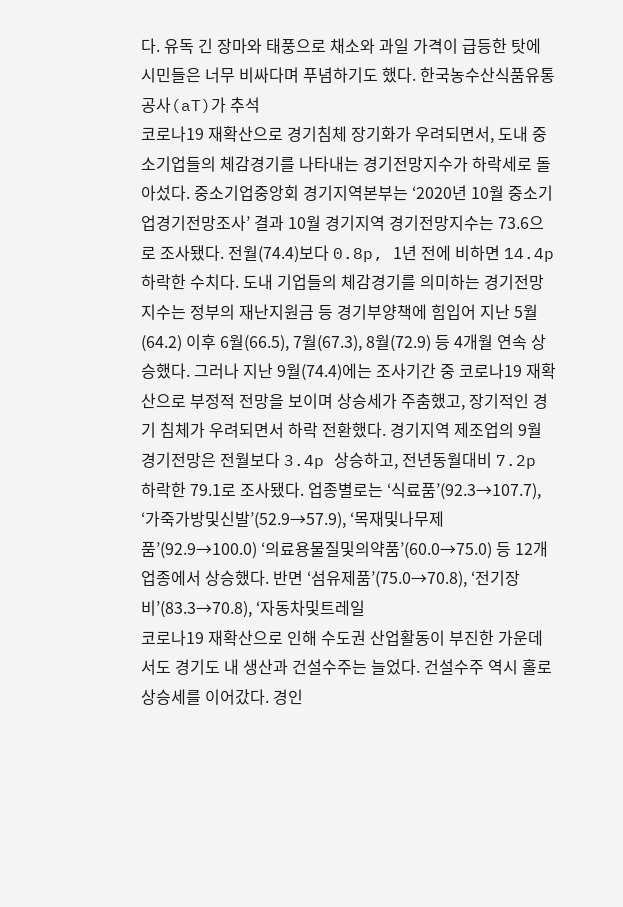다. 유독 긴 장마와 태풍으로 채소와 과일 가격이 급등한 탓에 시민들은 너무 비싸다며 푸념하기도 했다. 한국농수산식품유통공사(aT)가 추석
코로나19 재확산으로 경기침체 장기화가 우려되면서, 도내 중소기업들의 체감경기를 나타내는 경기전망지수가 하락세로 돌아섰다. 중소기업중앙회 경기지역본부는 ‘2020년 10월 중소기업경기전망조사’ 결과 10월 경기지역 경기전망지수는 73.6으로 조사됐다. 전월(74.4)보다 0.8p, 1년 전에 비하면 14.4p 하락한 수치다. 도내 기업들의 체감경기를 의미하는 경기전망지수는 정부의 재난지원금 등 경기부양책에 힘입어 지난 5월(64.2) 이후 6월(66.5), 7월(67.3), 8월(72.9) 등 4개월 연속 상승했다. 그러나 지난 9월(74.4)에는 조사기간 중 코로나19 재확산으로 부정적 전망을 보이며 상승세가 주춤했고, 장기적인 경기 침체가 우려되면서 하락 전환했다. 경기지역 제조업의 9월 경기전망은 전월보다 3.4p 상승하고, 전년동월대비 7.2p 하락한 79.1로 조사됐다. 업종별로는 ‘식료품’(92.3→107.7), ‘가죽가방및신발’(52.9→57.9), ‘목재및나무제품’(92.9→100.0) ‘의료용물질및의약품’(60.0→75.0) 등 12개 업종에서 상승했다. 반면 ‘섬유제품’(75.0→70.8), ‘전기장비’(83.3→70.8), ‘자동차및트레일
코로나19 재확산으로 인해 수도권 산업활동이 부진한 가운데서도 경기도 내 생산과 건설수주는 늘었다. 건설수주 역시 홀로 상승세를 이어갔다. 경인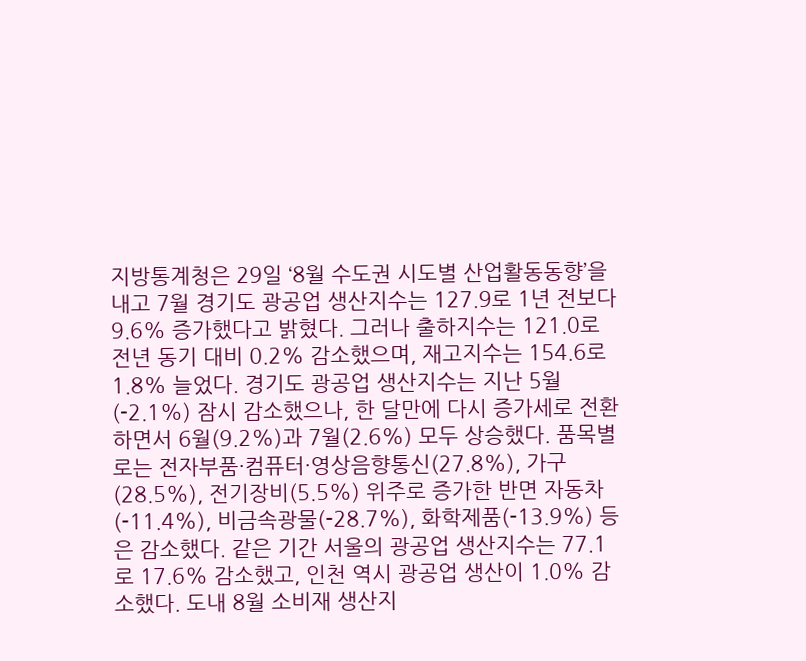지방통계청은 29일 ‘8월 수도권 시도별 산업활동동향’을 내고 7월 경기도 광공업 생산지수는 127.9로 1년 전보다 9.6% 증가했다고 밝혔다. 그러나 출하지수는 121.0로 전년 동기 대비 0.2% 감소했으며, 재고지수는 154.6로 1.8% 늘었다. 경기도 광공업 생산지수는 지난 5월(-2.1%) 잠시 감소했으나, 한 달만에 다시 증가세로 전환하면서 6월(9.2%)과 7월(2.6%) 모두 상승했다. 품목별로는 전자부품·컴퓨터·영상음향통신(27.8%), 가구(28.5%), 전기장비(5.5%) 위주로 증가한 반면 자동차(-11.4%), 비금속광물(-28.7%), 화학제품(-13.9%) 등은 감소했다. 같은 기간 서울의 광공업 생산지수는 77.1로 17.6% 감소했고, 인천 역시 광공업 생산이 1.0% 감소했다. 도내 8월 소비재 생산지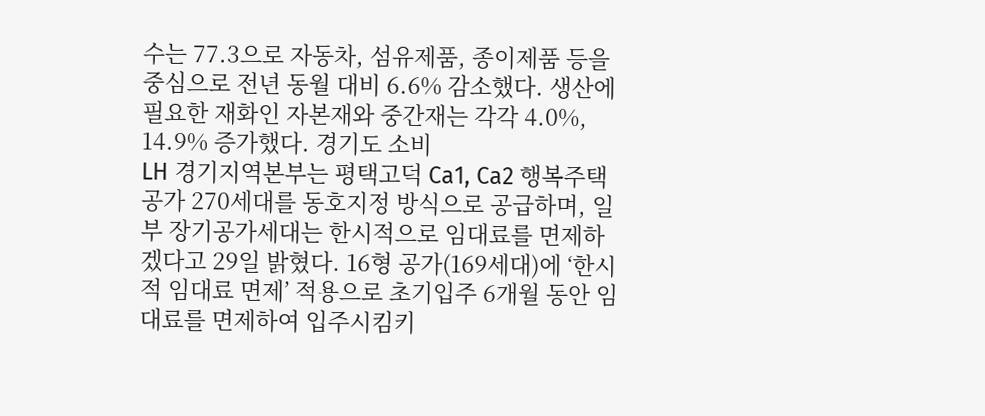수는 77.3으로 자동차, 섬유제품, 종이제품 등을 중심으로 전년 동월 대비 6.6% 감소했다. 생산에 필요한 재화인 자본재와 중간재는 각각 4.0%, 14.9% 증가했다. 경기도 소비
LH 경기지역본부는 평택고덕 Ca1, Ca2 행복주택 공가 270세대를 동호지정 방식으로 공급하며, 일부 장기공가세대는 한시적으로 임대료를 면제하겠다고 29일 밝혔다. 16형 공가(169세대)에 ‘한시적 임대료 면제’ 적용으로 초기입주 6개월 동안 임대료를 면제하여 입주시킴키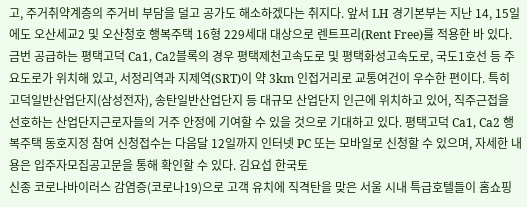고, 주거취약계층의 주거비 부담을 덜고 공가도 해소하겠다는 취지다. 앞서 LH 경기본부는 지난 14, 15일에도 오산세교2 및 오산청호 행복주택 16형 229세대 대상으로 렌트프리(Rent Free)를 적용한 바 있다. 금번 공급하는 평택고덕 Ca1, Ca2블록의 경우 평택제천고속도로 및 평택화성고속도로, 국도1호선 등 주요도로가 위치해 있고, 서정리역과 지제역(SRT)이 약 3km 인접거리로 교통여건이 우수한 편이다. 특히 고덕일반산업단지(삼성전자), 송탄일반산업단지 등 대규모 산업단지 인근에 위치하고 있어, 직주근접을 선호하는 산업단지근로자들의 거주 안정에 기여할 수 있을 것으로 기대하고 있다. 평택고덕 Ca1, Ca2 행복주택 동호지정 참여 신청접수는 다음달 12일까지 인터넷 PC 또는 모바일로 신청할 수 있으며, 자세한 내용은 입주자모집공고문을 통해 확인할 수 있다. 김요섭 한국토
신종 코로나바이러스 감염증(코로나19)으로 고객 유치에 직격탄을 맞은 서울 시내 특급호텔들이 홈쇼핑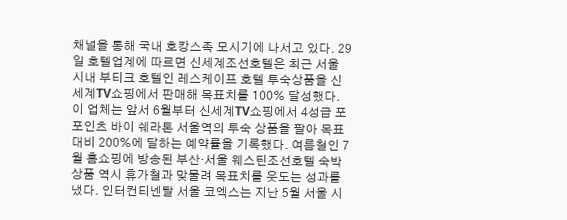채널을 통해 국내 호캉스족 모시기에 나서고 있다. 29일 호텔업계에 따르면 신세계조선호텔은 최근 서울 시내 부티크 호텔인 레스케이프 호텔 투숙상품을 신세계TV쇼핑에서 판매해 목표치를 100% 달성했다. 이 업체는 앞서 6월부터 신세계TV쇼핑에서 4성급 포포인츠 바이 쉐라톤 서울역의 투숙 상품을 팔아 목표 대비 200%에 달하는 예약률을 기록했다. 여름철인 7월 홈쇼핑에 방송된 부산·서울 웨스틴조선호텔 숙박 상품 역시 휴가철과 맞물려 목표치를 웃도는 성과를 냈다. 인터컨티넨탈 서울 코엑스는 지난 5월 서울 시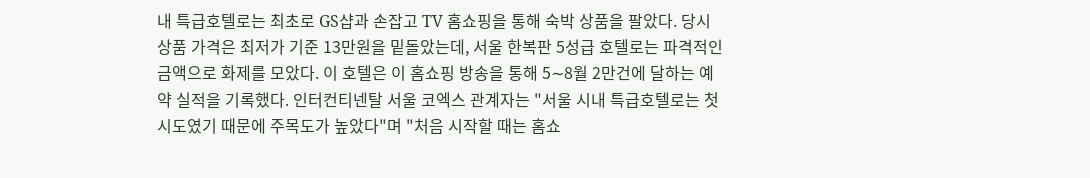내 특급호텔로는 최초로 GS샵과 손잡고 TV 홈쇼핑을 통해 숙박 상품을 팔았다. 당시 상품 가격은 최저가 기준 13만원을 밑돌았는데, 서울 한복판 5성급 호텔로는 파격적인 금액으로 화제를 모았다. 이 호텔은 이 홈쇼핑 방송을 통해 5∼8월 2만건에 달하는 예약 실적을 기록했다. 인터컨티넨탈 서울 코엑스 관계자는 "서울 시내 특급호텔로는 첫 시도였기 때문에 주목도가 높았다"며 "처음 시작할 때는 홈쇼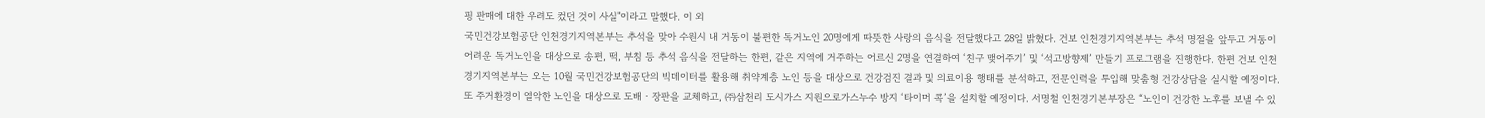핑 판매에 대한 우려도 컸던 것이 사실"이라고 말했다. 이 외
국민건강보험공단 인천경기지역본부는 추석을 맞아 수원시 내 거동이 불편한 독거노인 20명에게 따뜻한 사랑의 음식을 전달했다고 28일 밝혔다. 건보 인천경기지역본부는 추석 명절을 앞두고 거동이 어려운 독거노인을 대상으로 송편, 떡, 부침 등 추석 음식을 전달하는 한편, 같은 지역에 거주하는 어르신 2명을 연결하여 ‘친구 맺어주기’ 및 ‘석고방향제’ 만들기 프로그램을 진행한다. 한편 건보 인천경기지역본부는 오는 10월 국민건강보험공단의 빅데이터를 활용해 취약계층 노인 등을 대상으로 건강검진 결과 및 의료이용 행태를 분석하고, 전문인력을 투입해 맞춤형 건강상담을 실시할 예정이다. 또 주거환경이 열악한 노인을 대상으로 도배‧장판을 교체하고, ㈜삼천리 도시가스 지원으로가스누수 방지 ‘타이머 콕’을 설치할 예정이다. 서명철 인천경기본부장은 “노인이 건강한 노후를 보낼 수 있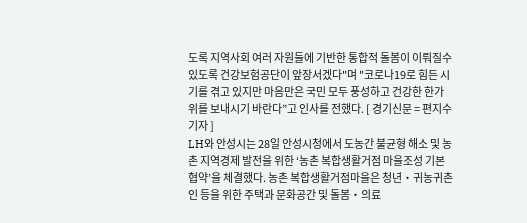도록 지역사회 여러 자원들에 기반한 통합적 돌봄이 이뤄질수 있도록 건강보험공단이 앞장서겠다"며 "코로나19로 힘든 시기를 겪고 있지만 마음만은 국민 모두 풍성하고 건강한 한가위를 보내시기 바란다”고 인사를 전했다. [ 경기신문 = 편지수 기자 ]
LH와 안성시는 28일 안성시청에서 도농간 불균형 해소 및 농촌 지역경제 발전을 위한 ‘농촌 복합생활거점 마을조성 기본협약’을 체결했다. 농촌 복합생활거점마을은 청년‧귀농귀촌인 등을 위한 주택과 문화공간 및 돌봄‧의료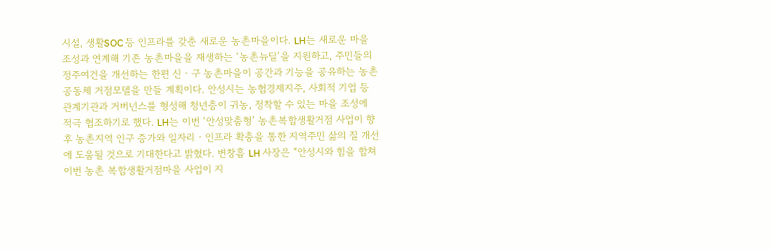시설, 생활SOC 등 인프라를 갖춘 새로운 농촌마을이다. LH는 새로운 마을 조성과 연계해 기존 농촌마을을 재생하는 ‘농촌뉴딜’을 지원하고, 주민들의 정주여건을 개선하는 한편 신‧구 농촌마을이 공간과 기능을 공유하는 농촌공동체 거점모델을 만들 계획이다. 안성시는 농협경제지주, 사회적 기업 등 관계기관과 거버넌스를 형성해 청년층이 귀농, 정착할 수 있는 마을 조성에 적극 협조하기로 했다. LH는 이번 ‘안성맞춤형’ 농촌복합생활거점 사업이 향후 농촌지역 인구 증가와 일자리‧인프라 확충을 통한 지역주민 삶의 질 개선에 도움될 것으로 기대한다고 밝혔다. 변창흠 LH 사장은 “안성시와 힘을 합쳐 이번 농촌 복합생활거점마을 사업이 지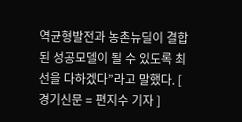역균형발전과 농촌뉴딜이 결합된 성공모델이 될 수 있도록 최선을 다하겠다”라고 말했다. [ 경기신문 = 편지수 기자 ]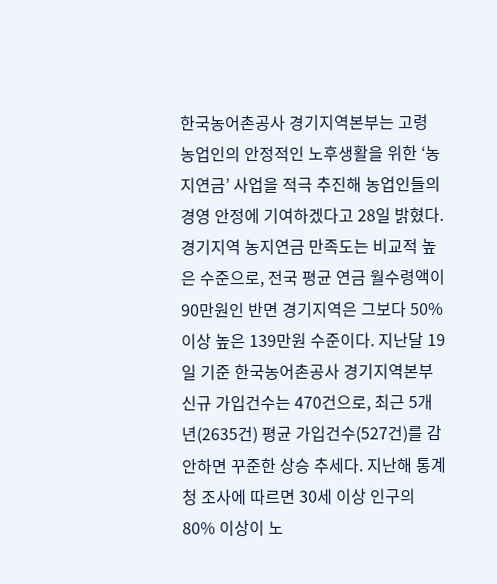한국농어촌공사 경기지역본부는 고령 농업인의 안정적인 노후생활을 위한 ‘농지연금’ 사업을 적극 추진해 농업인들의 경영 안정에 기여하겠다고 28일 밝혔다. 경기지역 농지연금 만족도는 비교적 높은 수준으로, 전국 평균 연금 월수령액이 90만원인 반면 경기지역은 그보다 50% 이상 높은 139만원 수준이다. 지난달 19일 기준 한국농어촌공사 경기지역본부 신규 가입건수는 470건으로, 최근 5개년(2635건) 평균 가입건수(527건)를 감안하면 꾸준한 상승 추세다. 지난해 통계청 조사에 따르면 30세 이상 인구의 80% 이상이 노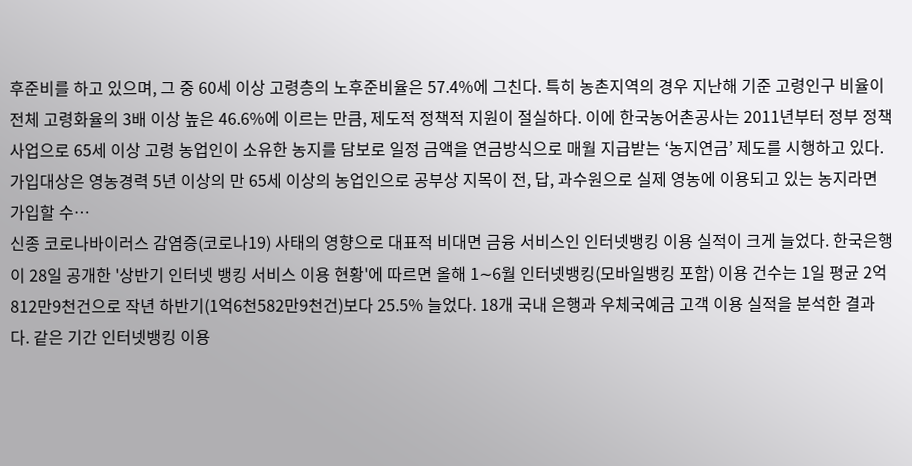후준비를 하고 있으며, 그 중 60세 이상 고령층의 노후준비율은 57.4%에 그친다. 특히 농촌지역의 경우 지난해 기준 고령인구 비율이 전체 고령화율의 3배 이상 높은 46.6%에 이르는 만큼, 제도적 정책적 지원이 절실하다. 이에 한국농어촌공사는 2011년부터 정부 정책사업으로 65세 이상 고령 농업인이 소유한 농지를 담보로 일정 금액을 연금방식으로 매월 지급받는 ‘농지연금’ 제도를 시행하고 있다. 가입대상은 영농경력 5년 이상의 만 65세 이상의 농업인으로 공부상 지목이 전, 답, 과수원으로 실제 영농에 이용되고 있는 농지라면 가입할 수…
신종 코로나바이러스 감염증(코로나19) 사태의 영향으로 대표적 비대면 금융 서비스인 인터넷뱅킹 이용 실적이 크게 늘었다. 한국은행이 28일 공개한 '상반기 인터넷 뱅킹 서비스 이용 현황'에 따르면 올해 1∼6월 인터넷뱅킹(모바일뱅킹 포함) 이용 건수는 1일 평균 2억812만9천건으로 작년 하반기(1억6천582만9천건)보다 25.5% 늘었다. 18개 국내 은행과 우체국예금 고객 이용 실적을 분석한 결과다. 같은 기간 인터넷뱅킹 이용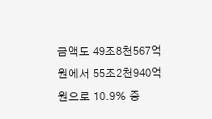금액도 49조8천567억원에서 55조2천940억원으로 10.9% 증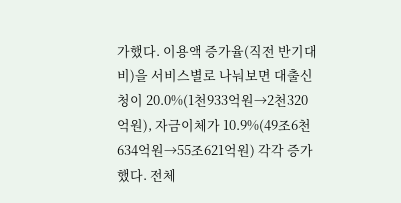가했다. 이용액 증가율(직전 반기대비)을 서비스별로 나눠보면 대출신청이 20.0%(1천933억원→2천320억원), 자금이체가 10.9%(49조6천634억원→55조621억원) 각각 증가했다. 전체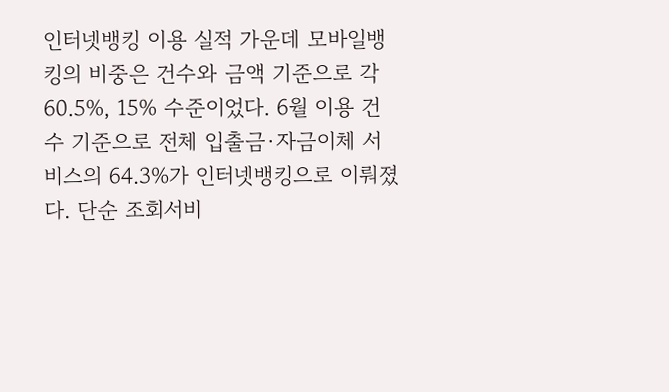인터넷뱅킹 이용 실적 가운데 모바일뱅킹의 비중은 건수와 금액 기준으로 각 60.5%, 15% 수준이었다. 6월 이용 건수 기준으로 전체 입출금·자금이체 서비스의 64.3%가 인터넷뱅킹으로 이뤄졌다. 단순 조회서비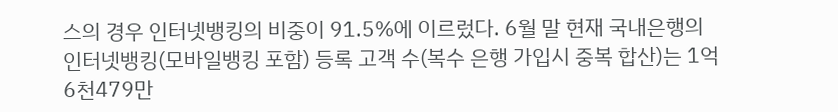스의 경우 인터넷뱅킹의 비중이 91.5%에 이르렀다. 6월 말 현재 국내은행의 인터넷뱅킹(모바일뱅킹 포함) 등록 고객 수(복수 은행 가입시 중복 합산)는 1억6천479만